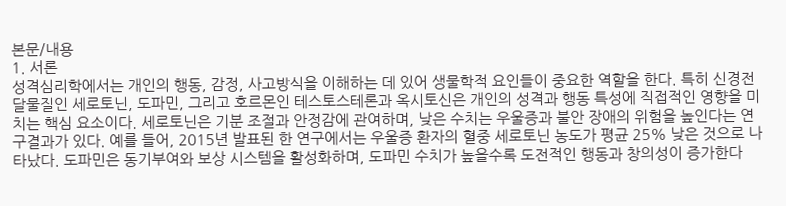본문/내용
1. 서론
성격심리학에서는 개인의 행동, 감정, 사고방식을 이해하는 데 있어 생물학적 요인들이 중요한 역할을 한다. 특히 신경전달물질인 세로토닌, 도파민, 그리고 호르몬인 테스토스테론과 옥시토신은 개인의 성격과 행동 특성에 직접적인 영향을 미치는 핵심 요소이다. 세로토닌은 기분 조절과 안정감에 관여하며, 낮은 수치는 우울증과 불안 장애의 위험을 높인다는 연구결과가 있다. 예를 들어, 2015년 발표된 한 연구에서는 우울증 환자의 혈중 세로토닌 농도가 평균 25% 낮은 것으로 나타났다. 도파민은 동기부여와 보상 시스템을 활성화하며, 도파민 수치가 높을수록 도전적인 행동과 창의성이 증가한다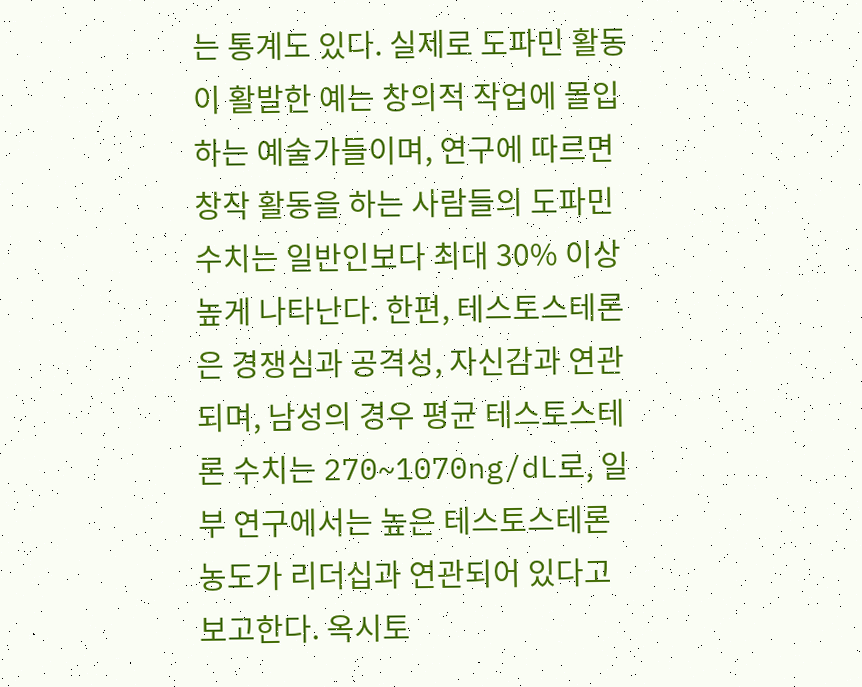는 통계도 있다. 실제로 도파민 활동이 활발한 예는 창의적 작업에 몰입하는 예술가들이며, 연구에 따르면 창작 활동을 하는 사람들의 도파민 수치는 일반인보다 최대 30% 이상 높게 나타난다. 한편, 테스토스테론은 경쟁심과 공격성, 자신감과 연관되며, 남성의 경우 평균 테스토스테론 수치는 270~1070ng/dL로, 일부 연구에서는 높은 테스토스테론 농도가 리더십과 연관되어 있다고 보고한다. 옥시토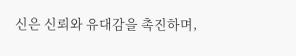신은 신뢰와 유대감을 촉진하며,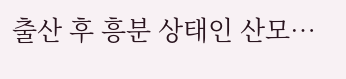출산 후 흥분 상태인 산모…